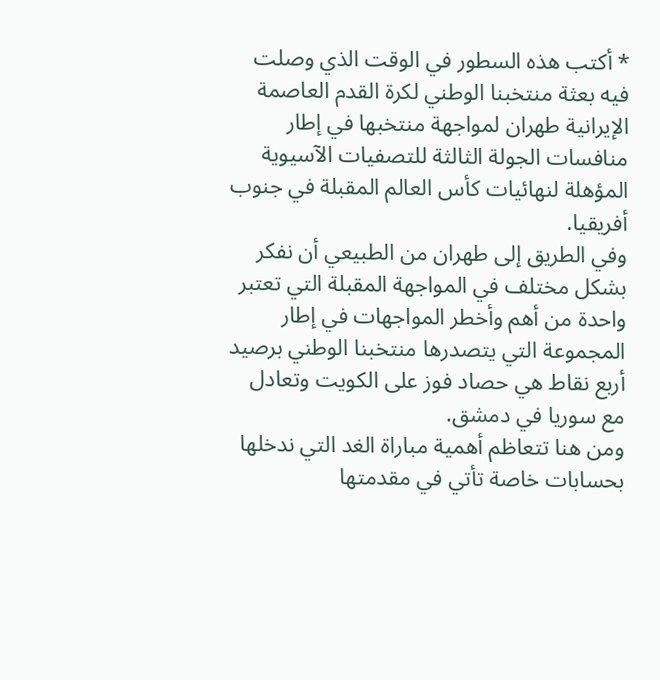* أكتب هذه السطور في الوقت الذي وصلت فيه بعثة منتخبنا الوطني لكرة القدم العاصمة الإيرانية طهران لمواجهة منتخبها في إطار منافسات الجولة الثالثة للتصفيات الآسيوية المؤهلة لنهائيات كأس العالم المقبلة في جنوب أفريقيا.
وفي الطريق إلى طهران من الطبيعي أن نفكر بشكل مختلف في المواجهة المقبلة التي تعتبر واحدة من أهم وأخطر المواجهات في إطار المجموعة التي يتصدرها منتخبنا الوطني برصيد أربع نقاط هي حصاد فوز على الكويت وتعادل مع سوريا في دمشق.
ومن هنا تتعاظم أهمية مباراة الغد التي ندخلها بحسابات خاصة تأتي في مقدمتها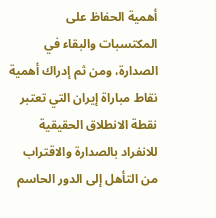أهمية الحفاظ على المكتسبات والبقاء في الصدارة، ومن ثم إدراك أهمية نقاط مباراة إيران التي تعتبر نقطة الانطلاق الحقيقية للانفراد بالصدارة والاقتراب من التأهل إلى الدور الحاسم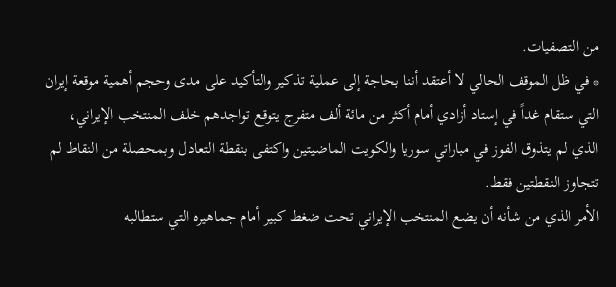من التصفيات.
* في ظل الموقف الحالي لا أعتقد أننا بحاجة إلى عملية تذكير والتأكيد على مدى وحجم أهمية موقعة إيران التي ستقام غداً في إستاد أزادي أمام أكثر من مائة ألف متفرج يتوقع تواجدهم خلف المنتخب الإيراني، الذي لم يتذوق الفوز في مباراتي سوريا والكويت الماضيتين واكتفى بنقطة التعادل وبمحصلة من النقاط لم تتجاوز النقطتين فقط.
الأمر الذي من شأنه أن يضع المنتخب الإيراني تحت ضغط كبير أمام جماهيره التي ستطالبه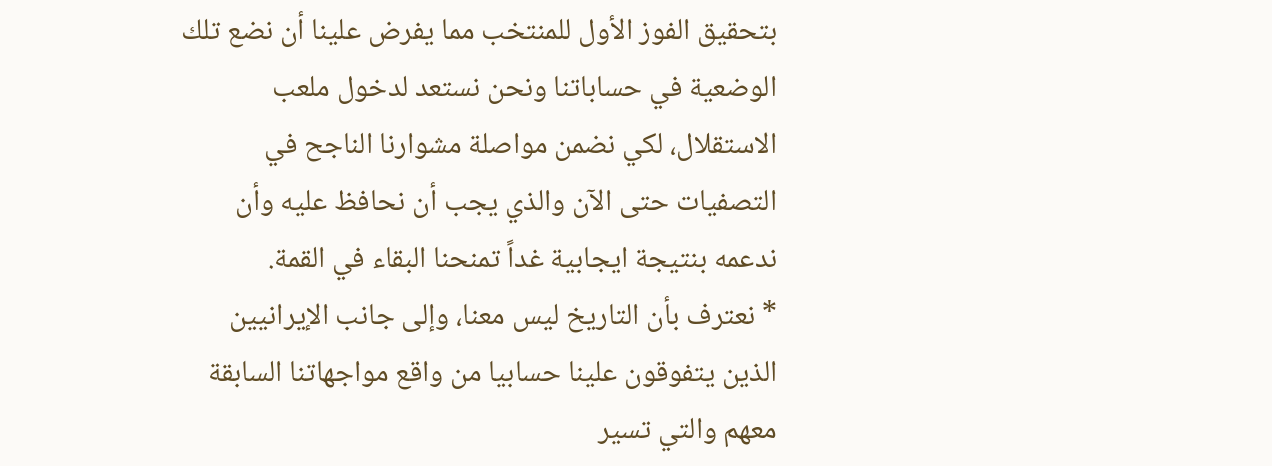بتحقيق الفوز الأول للمنتخب مما يفرض علينا أن نضع تلك الوضعية في حساباتنا ونحن نستعد لدخول ملعب الاستقلال، لكي نضمن مواصلة مشوارنا الناجح في التصفيات حتى الآن والذي يجب أن نحافظ عليه وأن ندعمه بنتيجة ايجابية غداً تمنحنا البقاء في القمة.
* نعترف بأن التاريخ ليس معنا، وإلى جانب الإيرانيين الذين يتفوقون علينا حسابيا من واقع مواجهاتنا السابقة معهم والتي تسير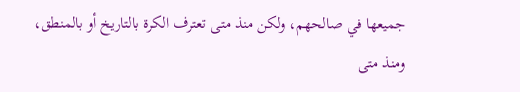جميعها في صالحهم، ولكن منذ متى تعترف الكرة بالتاريخ أو بالمنطق، ومنذ متى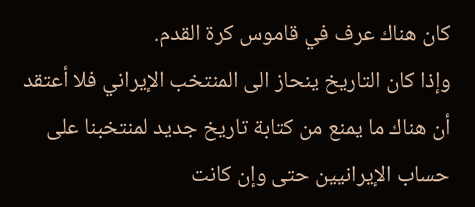كان هناك عرف في قاموس كرة القدم.
وإذا كان التاريخ ينحاز الى المنتخب الإيراني فلا أعتقد أن هناك ما يمنع من كتابة تاريخ جديد لمنتخبنا على حساب الإيرانيين حتى وإن كانت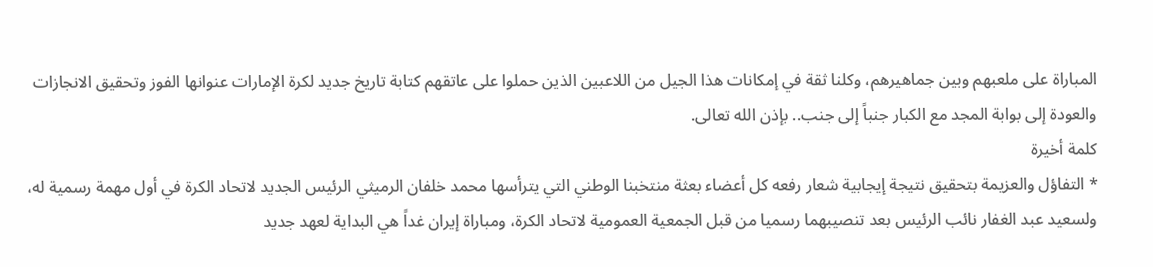المباراة على ملعبهم وبين جماهيرهم، وكلنا ثقة في إمكانات هذا الجيل من اللاعبين الذين حملوا على عاتقهم كتابة تاريخ جديد لكرة الإمارات عنوانها الفوز وتحقيق الانجازات والعودة إلى بوابة المجد مع الكبار جنباً إلى جنب.. بإذن الله تعالى.
كلمة أخيرة
* التفاؤل والعزيمة بتحقيق نتيجة إيجابية شعار رفعه كل أعضاء بعثة منتخبنا الوطني التي يترأسها محمد خلفان الرميثي الرئيس الجديد لاتحاد الكرة في أول مهمة رسمية له، ولسعيد عبد الغفار نائب الرئيس بعد تنصيبهما رسميا من قبل الجمعية العمومية لاتحاد الكرة، ومباراة إيران غداً هي البداية لعهد جديد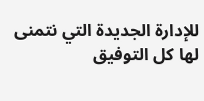للإدارة الجديدة التي نتمنى لها كل التوفيق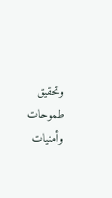وتحقيق طموحات وأمنيات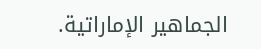الجماهير الإماراتية.